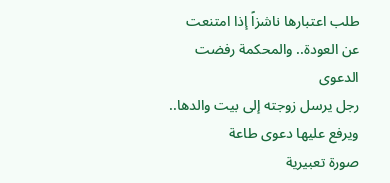طلب اعتبارها ناشزاً إذا امتنعت عن العودة.. والمحكمة رفضت الدعوى
رجل يرسل زوجته إلى بيت والدها.. ويرفع عليها دعوى طاعة
صورة تعبيرية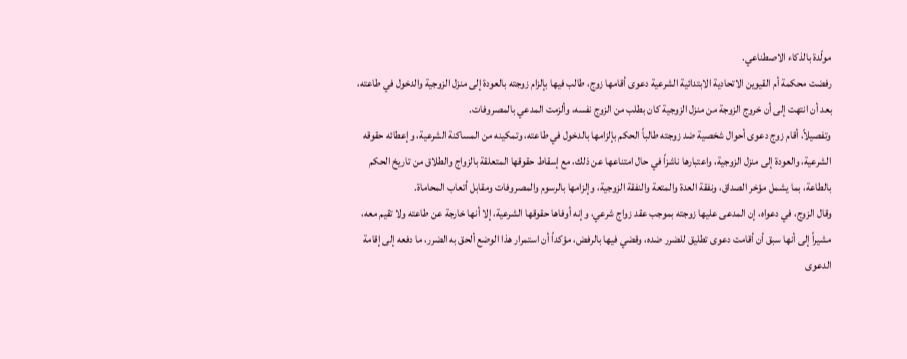مولّدة بالذكاء الاصطناعي.
رفضت محكمة أم القيوين الاتحادية الابتدائية الشرعية دعوى أقامها زوج، طالب فيها بإلزام زوجته بالعودة إلى منزل الزوجية والدخول في طاعته، بعد أن انتهت إلى أن خروج الزوجة من منزل الزوجية كان بطلب من الزوج نفسه، وألزمت المدعي بالمصروفات.
وتفصيلاً، أقام زوج دعوى أحوال شخصية ضد زوجته طالباً الحكم بإلزامها بالدخول في طاعته، وتمكينه من المساكنة الشرعية، وإعطائه حقوقه الشرعية، والعودة إلى منزل الزوجية، واعتبارها ناشزاً في حال امتناعها عن ذلك، مع إسقاط حقوقها المتعلقة بالزواج والطلاق من تاريخ الحكم بالطاعة، بما يشمل مؤخر الصداق، ونفقة العدة والمتعة والنفقة الزوجية، وإلزامها بالرسوم والمصروفات ومقابل أتعاب المحاماة.
وقال الزوج، في دعواه، إن المدعى عليها زوجته بموجب عقد زواج شرعي، وإنه أوفاها حقوقها الشرعية، إلا أنها خارجة عن طاعته ولا تقيم معه، مشيراً إلى أنها سبق أن أقامت دعوى تطليق للضرر ضده، وقضي فيها بالرفض، مؤكداً أن استمرار هذا الوضع ألحق به الضرر، ما دفعه إلى إقامة الدعوى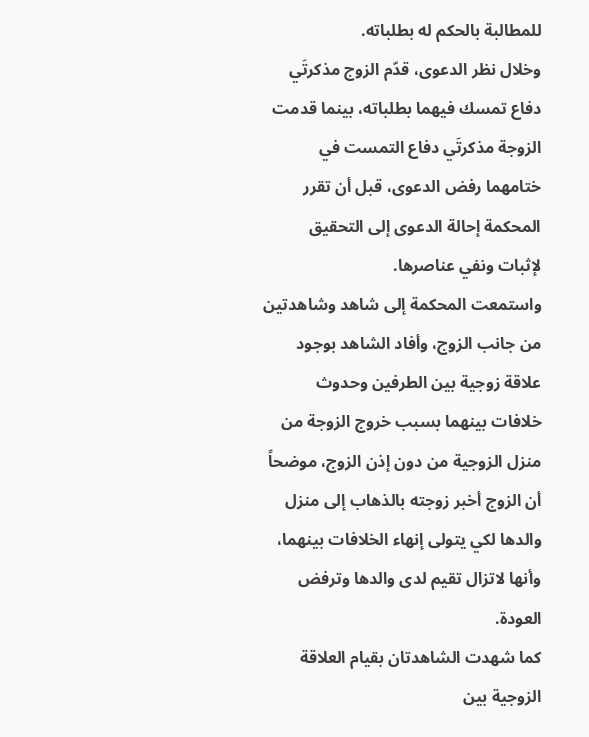للمطالبة بالحكم له بطلباته.
وخلال نظر الدعوى، قدّم الزوج مذكرتَي دفاع تمسك فيهما بطلباته، بينما قدمت الزوجة مذكرتَي دفاع التمست في ختامهما رفض الدعوى، قبل أن تقرر المحكمة إحالة الدعوى إلى التحقيق لإثبات ونفي عناصرها.
واستمعت المحكمة إلى شاهد وشاهدتين من جانب الزوج، وأفاد الشاهد بوجود علاقة زوجية بين الطرفين وحدوث خلافات بينهما بسبب خروج الزوجة من منزل الزوجية من دون إذن الزوج، موضحاً أن الزوج أخبر زوجته بالذهاب إلى منزل والدها لكي يتولى إنهاء الخلافات بينهما، وأنها لاتزال تقيم لدى والدها وترفض العودة.
كما شهدت الشاهدتان بقيام العلاقة الزوجية بين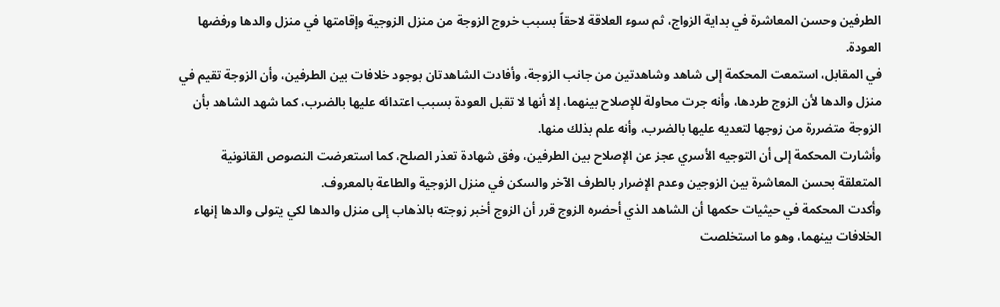الطرفين وحسن المعاشرة في بداية الزواج، ثم سوء العلاقة لاحقاً بسبب خروج الزوجة من منزل الزوجية وإقامتها في منزل والدها ورفضها العودة.
في المقابل، استمعت المحكمة إلى شاهد وشاهدتين من جانب الزوجة، وأفادت الشاهدتان بوجود خلافات بين الطرفين، وأن الزوجة تقيم في منزل والدها لأن الزوج طردها، وأنه جرت محاولة للإصلاح بينهما، إلا أنها لا تقبل العودة بسبب اعتدائه عليها بالضرب، كما شهد الشاهد بأن الزوجة متضررة من زوجها لتعديه عليها بالضرب، وأنه علم بذلك منها.
وأشارت المحكمة إلى أن التوجيه الأسري عجز عن الإصلاح بين الطرفين، وفق شهادة تعذر الصلح، كما استعرضت النصوص القانونية المتعلقة بحسن المعاشرة بين الزوجين وعدم الإضرار بالطرف الآخر والسكن في منزل الزوجية والطاعة بالمعروف.
وأكدت المحكمة في حيثيات حكمها أن الشاهد الذي أحضره الزوج قرر أن الزوج أخبر زوجته بالذهاب إلى منزل والدها لكي يتولى والدها إنهاء الخلافات بينهما، وهو ما استخلصت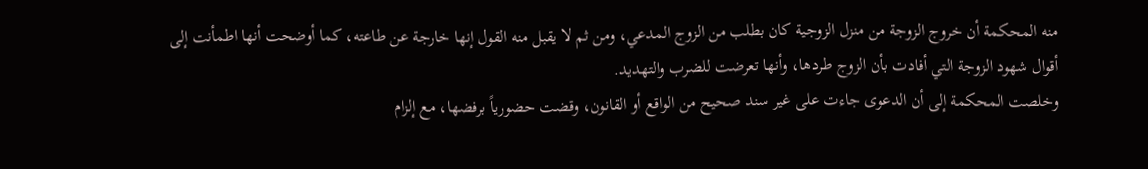منه المحكمة أن خروج الزوجة من منزل الزوجية كان بطلب من الزوج المدعي، ومن ثم لا يقبل منه القول إنها خارجة عن طاعته، كما أوضحت أنها اطمأنت إلى أقوال شهود الزوجة التي أفادت بأن الزوج طردها، وأنها تعرضت للضرب والتهديد.
وخلصت المحكمة إلى أن الدعوى جاءت على غير سند صحيح من الواقع أو القانون، وقضت حضورياً برفضها، مع إلزام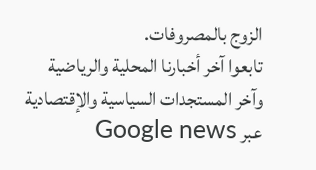الزوج بالمصروفات.
تابعوا آخر أخبارنا المحلية والرياضية وآخر المستجدات السياسية والإقتصادية عبر Google news